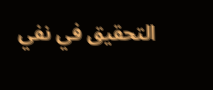التحقيق في نفي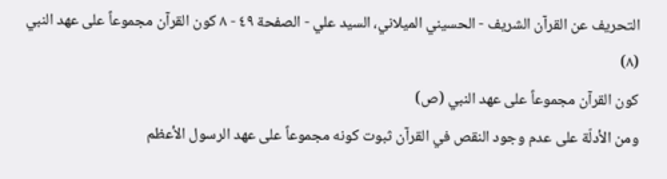التحريف عن القرآن الشريف - الحسيني الميلاني، السيد علي - الصفحة ٤٩ - ٨ كون القرآن مجموعاً على عهد النبي
(٨)
كون القرآن مجموعاً على عهد النبي (ص)
ومن الأدلّة على عدم وجود النقص في القرآن ثبوت كونه مجموعاً على عهد الرسول الأعظم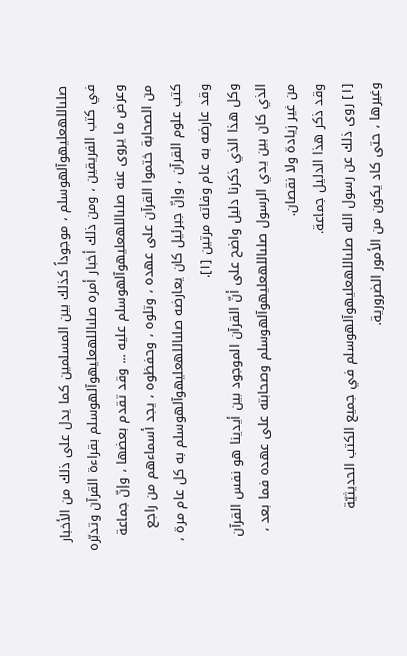صلىاللهعليهوآلهوسلم ، موجوداً كذلك بين المسلمين كما يدل على ذلك من الأخبار في كتب الفريقين ، ومن ذلك أخبار أمره صلىاللهعليهوآلهوسلم بقراءة القرآن وتدبّره وعرض ما يروى عنه صلىاللهعليهوآلهوسلم عليه ... وقد تقدم بعضها ، وإنّ جماعة من الصحابة ختموا القرآن على عهده ، وتلوه ، وحفظوه ، يجد أسماءهم من راجع كتب علوم القرآن ، وإنّ جبرئيل كان يعارضه صلىاللهعليهوآلهوسلم به كل عام مرة ، وقد عارضه به عام وفاته مرتين [١].
وكل هذا الذي ذكرنا دليل واضح على أنّ القرآن الموجود بين أيدينا هو نفس القرآن الذي كان بين يدي الرسول صلىاللهعليهوآلهوسلم وصحابته على عهده فما بعد ، من غير زيادة ولا نقصان.
وقد ذكر هذا الدليل جماعة.
[١] روى ذلك عن رسول الله صلىاللهعليهوآلهوسلم في جميع الكتب الحديثيّة وغيرها ، حتى كاد يكون من الأمور الضرورية.